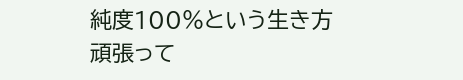純度100%という生き方
頑張って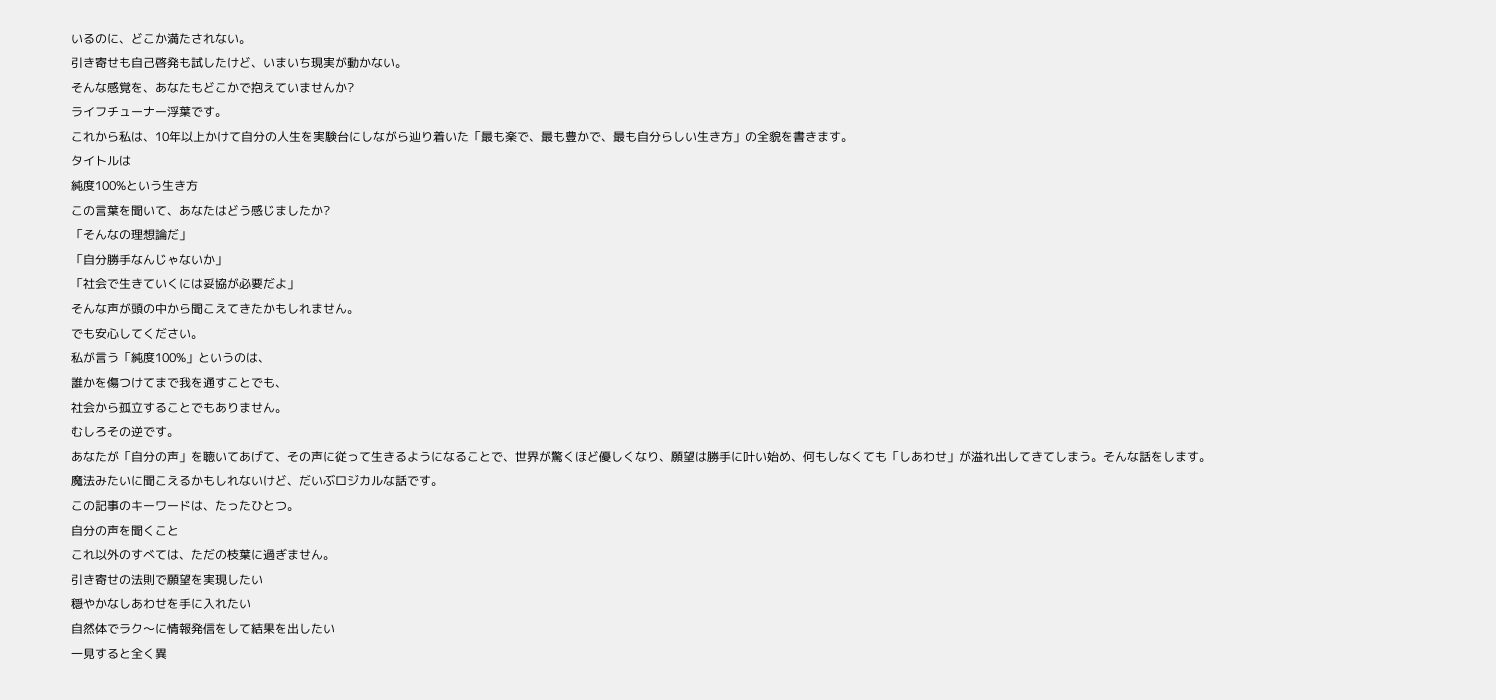いるのに、どこか満たされない。
引き寄せも自己啓発も試したけど、いまいち現実が動かない。
そんな感覚を、あなたもどこかで抱えていませんか?
ライフチューナー浮葉です。
これから私は、10年以上かけて自分の人生を実験台にしながら辿り着いた「最も楽で、最も豊かで、最も自分らしい生き方」の全貌を書きます。
タイトルは
純度100%という生き方
この言葉を聞いて、あなたはどう感じましたか?
「そんなの理想論だ」
「自分勝手なんじゃないか」
「社会で生きていくには妥協が必要だよ」
そんな声が頭の中から聞こえてきたかもしれません。
でも安心してください。
私が言う「純度100%」というのは、
誰かを傷つけてまで我を通すことでも、
社会から孤立することでもありません。
むしろその逆です。
あなたが「自分の声」を聴いてあげて、その声に従って生きるようになることで、世界が驚くほど優しくなり、願望は勝手に叶い始め、何もしなくても「しあわせ」が溢れ出してきてしまう。そんな話をします。
魔法みたいに聞こえるかもしれないけど、だいぶロジカルな話です。
この記事のキーワードは、たったひとつ。
自分の声を聞くこと
これ以外のすべては、ただの枝葉に過ぎません。
引き寄せの法則で願望を実現したい
穏やかなしあわせを手に入れたい
自然体でラク〜に情報発信をして結果を出したい
一見すると全く異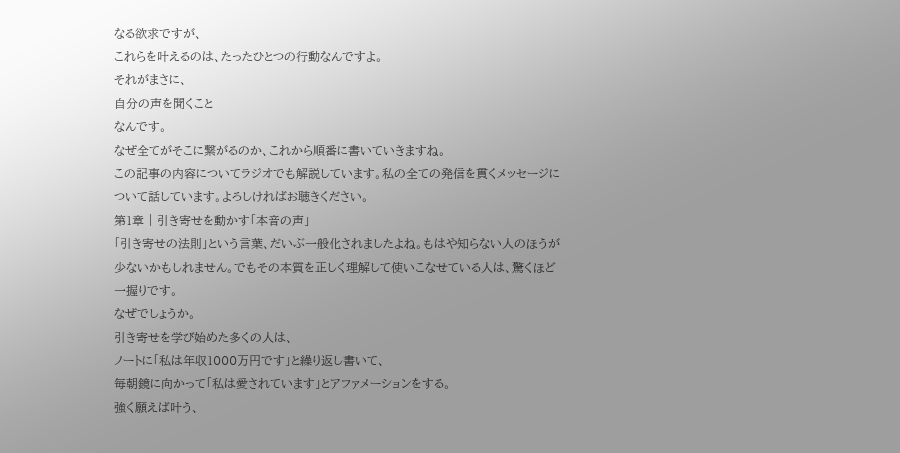なる欲求ですが、
これらを叶えるのは、たったひとつの行動なんですよ。
それがまさに、
自分の声を聞くこと
なんです。
なぜ全てがそこに繋がるのか、これから順番に書いていきますね。
この記事の内容についてラジオでも解説しています。私の全ての発信を貫くメッセージについて話しています。よろしければお聴きください。
第1章 | 引き寄せを動かす「本音の声」
「引き寄せの法則」という言葉、だいぶ一般化されましたよね。もはや知らない人のほうが少ないかもしれません。でもその本質を正しく理解して使いこなせている人は、驚くほど一握りです。
なぜでしょうか。
引き寄せを学び始めた多くの人は、
ノートに「私は年収1000万円です」と繰り返し書いて、
毎朝鏡に向かって「私は愛されています」とアファメーションをする。
強く願えば叶う、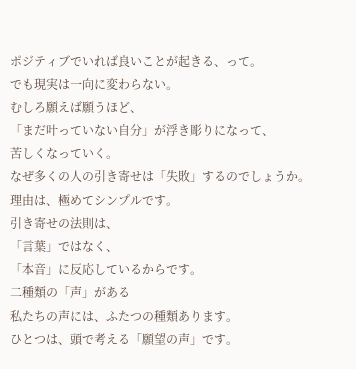ポジティブでいれば良いことが起きる、って。
でも現実は一向に変わらない。
むしろ願えば願うほど、
「まだ叶っていない自分」が浮き彫りになって、
苦しくなっていく。
なぜ多くの人の引き寄せは「失敗」するのでしょうか。
理由は、極めてシンプルです。
引き寄せの法則は、
「言葉」ではなく、
「本音」に反応しているからです。
二種類の「声」がある
私たちの声には、ふたつの種類あります。
ひとつは、頭で考える「願望の声」です。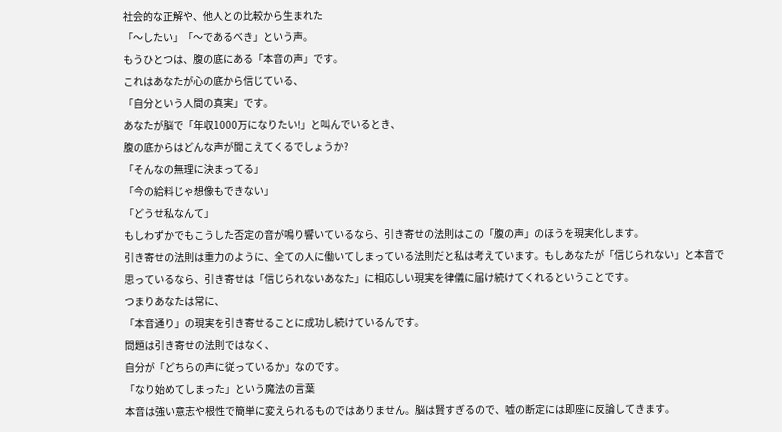社会的な正解や、他人との比較から生まれた
「〜したい」「〜であるべき」という声。
もうひとつは、腹の底にある「本音の声」です。
これはあなたが心の底から信じている、
「自分という人間の真実」です。
あなたが脳で「年収1000万になりたい!」と叫んでいるとき、
腹の底からはどんな声が聞こえてくるでしょうか?
「そんなの無理に決まってる」
「今の給料じゃ想像もできない」
「どうせ私なんて」
もしわずかでもこうした否定の音が鳴り響いているなら、引き寄せの法則はこの「腹の声」のほうを現実化します。
引き寄せの法則は重力のように、全ての人に働いてしまっている法則だと私は考えています。もしあなたが「信じられない」と本音で思っているなら、引き寄せは「信じられないあなた」に相応しい現実を律儀に届け続けてくれるということです。
つまりあなたは常に、
「本音通り」の現実を引き寄せることに成功し続けているんです。
問題は引き寄せの法則ではなく、
自分が「どちらの声に従っているか」なのです。
「なり始めてしまった」という魔法の言葉
本音は強い意志や根性で簡単に変えられるものではありません。脳は賢すぎるので、嘘の断定には即座に反論してきます。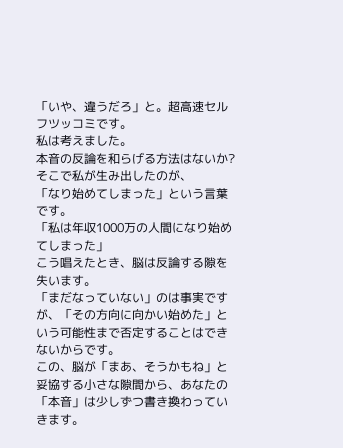「いや、違うだろ」と。超高速セルフツッコミです。
私は考えました。
本音の反論を和らげる方法はないか?
そこで私が生み出したのが、
「なり始めてしまった」という言葉です。
「私は年収1000万の人間になり始めてしまった」
こう唱えたとき、脳は反論する隙を失います。
「まだなっていない」のは事実ですが、「その方向に向かい始めた」という可能性まで否定することはできないからです。
この、脳が「まあ、そうかもね」と妥協する小さな隙間から、あなたの「本音」は少しずつ書き換わっていきます。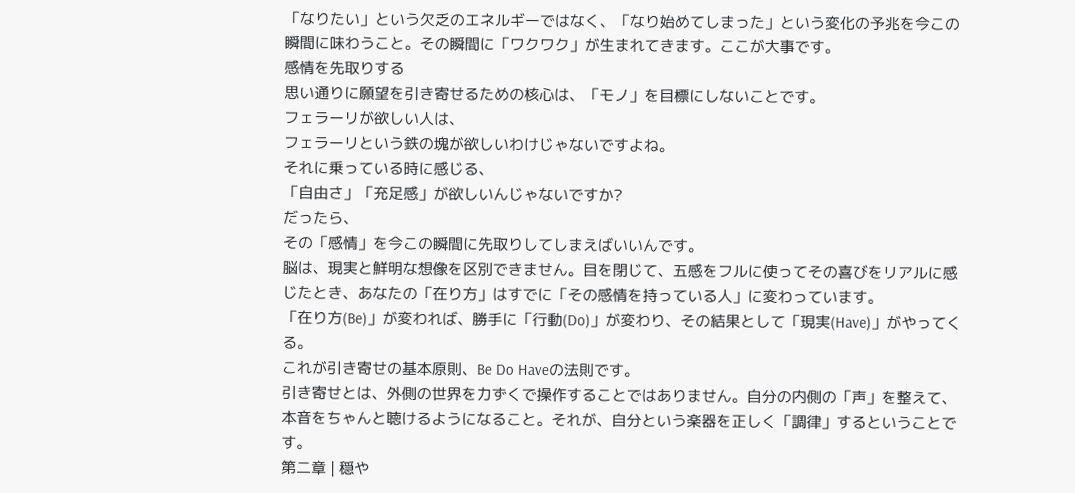「なりたい」という欠乏のエネルギーではなく、「なり始めてしまった」という変化の予兆を今この瞬間に味わうこと。その瞬間に「ワクワク」が生まれてきます。ここが大事です。
感情を先取りする
思い通りに願望を引き寄せるための核心は、「モノ」を目標にしないことです。
フェラーリが欲しい人は、
フェラーリという鉄の塊が欲しいわけじゃないですよね。
それに乗っている時に感じる、
「自由さ」「充足感」が欲しいんじゃないですか?
だったら、
その「感情」を今この瞬間に先取りしてしまえばいいんです。
脳は、現実と鮮明な想像を区別できません。目を閉じて、五感をフルに使ってその喜びをリアルに感じたとき、あなたの「在り方」はすでに「その感情を持っている人」に変わっています。
「在り方(Be)」が変われば、勝手に「行動(Do)」が変わり、その結果として「現実(Have)」がやってくる。
これが引き寄せの基本原則、Be Do Haveの法則です。
引き寄せとは、外側の世界を力ずくで操作することではありません。自分の内側の「声」を整えて、本音をちゃんと聴けるようになること。それが、自分という楽器を正しく「調律」するということです。
第二章 | 穏や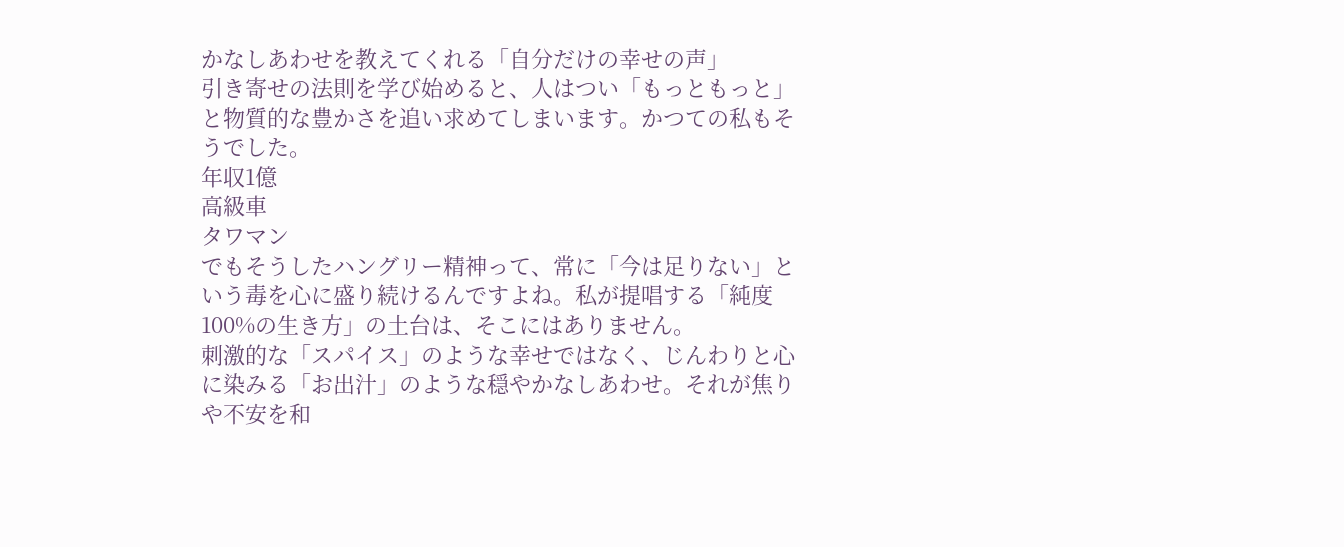かなしあわせを教えてくれる「自分だけの幸せの声」
引き寄せの法則を学び始めると、人はつい「もっともっと」と物質的な豊かさを追い求めてしまいます。かつての私もそうでした。
年収1億
高級車
タワマン
でもそうしたハングリー精神って、常に「今は足りない」という毒を心に盛り続けるんですよね。私が提唱する「純度100%の生き方」の土台は、そこにはありません。
刺激的な「スパイス」のような幸せではなく、じんわりと心に染みる「お出汁」のような穏やかなしあわせ。それが焦りや不安を和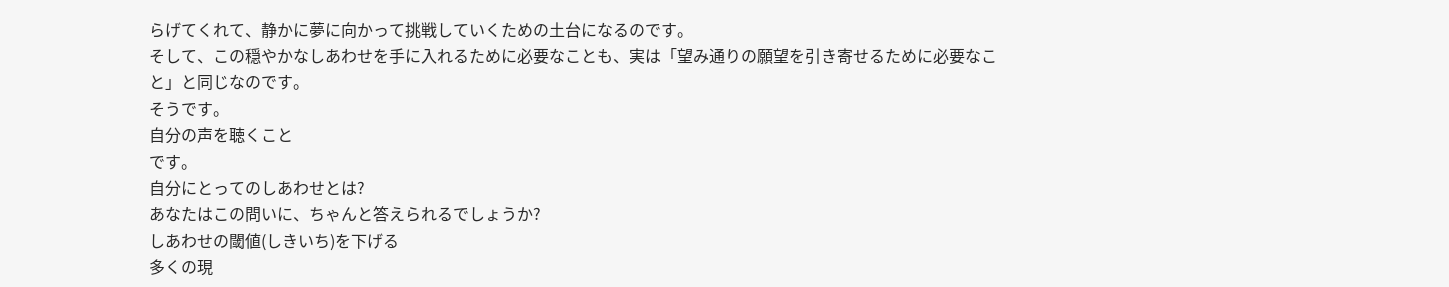らげてくれて、静かに夢に向かって挑戦していくための土台になるのです。
そして、この穏やかなしあわせを手に入れるために必要なことも、実は「望み通りの願望を引き寄せるために必要なこと」と同じなのです。
そうです。
自分の声を聴くこと
です。
自分にとってのしあわせとは?
あなたはこの問いに、ちゃんと答えられるでしょうか?
しあわせの閾値(しきいち)を下げる
多くの現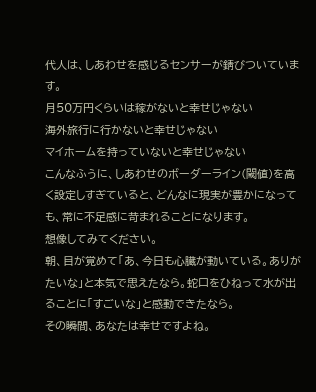代人は、しあわせを感じるセンサーが錆びついています。
月50万円くらいは稼がないと幸せじゃない
海外旅行に行かないと幸せじゃない
マイホームを持っていないと幸せじゃない
こんなふうに、しあわせのボーダーライン(閾値)を高く設定しすぎていると、どんなに現実が豊かになっても、常に不足感に苛まれることになります。
想像してみてください。
朝、目が覚めて「あ、今日も心臓が動いている。ありがたいな」と本気で思えたなら。蛇口をひねって水が出ることに「すごいな」と感動できたなら。
その瞬間、あなたは幸せですよね。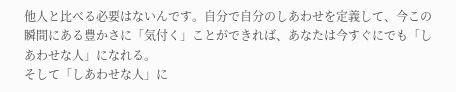他人と比べる必要はないんです。自分で自分のしあわせを定義して、今この瞬間にある豊かさに「気付く」ことができれば、あなたは今すぐにでも「しあわせな人」になれる。
そして「しあわせな人」に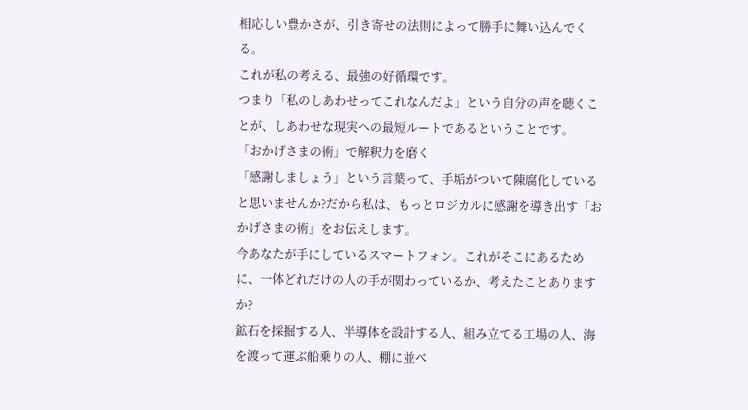相応しい豊かさが、引き寄せの法則によって勝手に舞い込んでくる。
これが私の考える、最強の好循環です。
つまり「私のしあわせってこれなんだよ」という自分の声を聴くことが、しあわせな現実への最短ルートであるということです。
「おかげさまの術」で解釈力を磨く
「感謝しましょう」という言葉って、手垢がついて陳腐化していると思いませんか?だから私は、もっとロジカルに感謝を導き出す「おかげさまの術」をお伝えします。
今あなたが手にしているスマートフォン。これがそこにあるために、一体どれだけの人の手が関わっているか、考えたことありますか?
鉱石を採掘する人、半導体を設計する人、組み立てる工場の人、海を渡って運ぶ船乗りの人、棚に並べ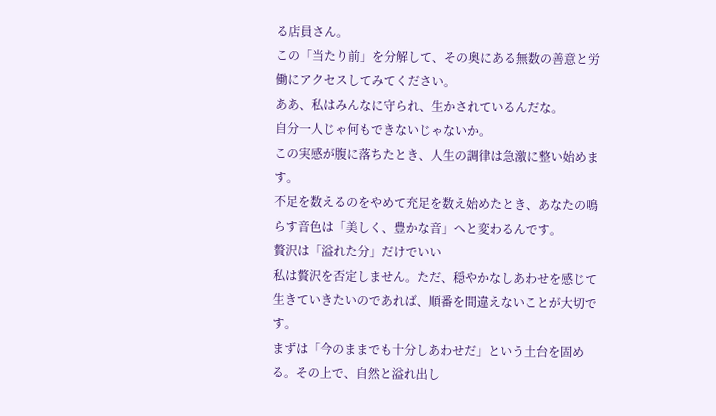る店員さん。
この「当たり前」を分解して、その奥にある無数の善意と労働にアクセスしてみてください。
ああ、私はみんなに守られ、生かされているんだな。
自分一人じゃ何もできないじゃないか。
この実感が腹に落ちたとき、人生の調律は急激に整い始めます。
不足を数えるのをやめて充足を数え始めたとき、あなたの鳴らす音色は「美しく、豊かな音」へと変わるんです。
贅沢は「溢れた分」だけでいい
私は贅沢を否定しません。ただ、穏やかなしあわせを感じて生きていきたいのであれば、順番を間違えないことが大切です。
まずは「今のままでも十分しあわせだ」という土台を固める。その上で、自然と溢れ出し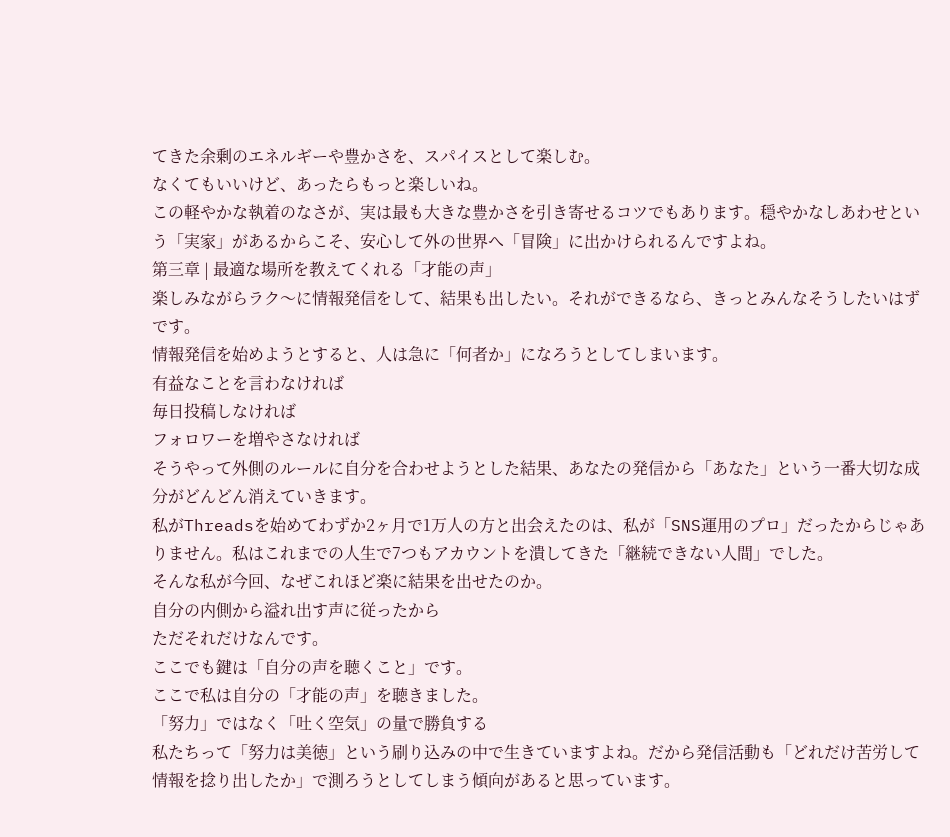てきた余剰のエネルギーや豊かさを、スパイスとして楽しむ。
なくてもいいけど、あったらもっと楽しいね。
この軽やかな執着のなさが、実は最も大きな豊かさを引き寄せるコツでもあります。穏やかなしあわせという「実家」があるからこそ、安心して外の世界へ「冒険」に出かけられるんですよね。
第三章 | 最適な場所を教えてくれる「才能の声」
楽しみながらラク〜に情報発信をして、結果も出したい。それができるなら、きっとみんなそうしたいはずです。
情報発信を始めようとすると、人は急に「何者か」になろうとしてしまいます。
有益なことを言わなければ
毎日投稿しなければ
フォロワーを増やさなければ
そうやって外側のルールに自分を合わせようとした結果、あなたの発信から「あなた」という一番大切な成分がどんどん消えていきます。
私がThreadsを始めてわずか2ヶ月で1万人の方と出会えたのは、私が「SNS運用のプロ」だったからじゃありません。私はこれまでの人生で7つもアカウントを潰してきた「継続できない人間」でした。
そんな私が今回、なぜこれほど楽に結果を出せたのか。
自分の内側から溢れ出す声に従ったから
ただそれだけなんです。
ここでも鍵は「自分の声を聴くこと」です。
ここで私は自分の「才能の声」を聴きました。
「努力」ではなく「吐く空気」の量で勝負する
私たちって「努力は美徳」という刷り込みの中で生きていますよね。だから発信活動も「どれだけ苦労して情報を捻り出したか」で測ろうとしてしまう傾向があると思っています。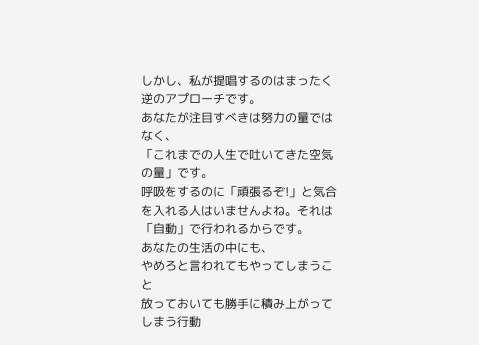しかし、私が提唱するのはまったく逆のアプローチです。
あなたが注目すべきは努力の量ではなく、
「これまでの人生で吐いてきた空気の量」です。
呼吸をするのに「頑張るぞ!」と気合を入れる人はいませんよね。それは「自動」で行われるからです。
あなたの生活の中にも、
やめろと言われてもやってしまうこと
放っておいても勝手に積み上がってしまう行動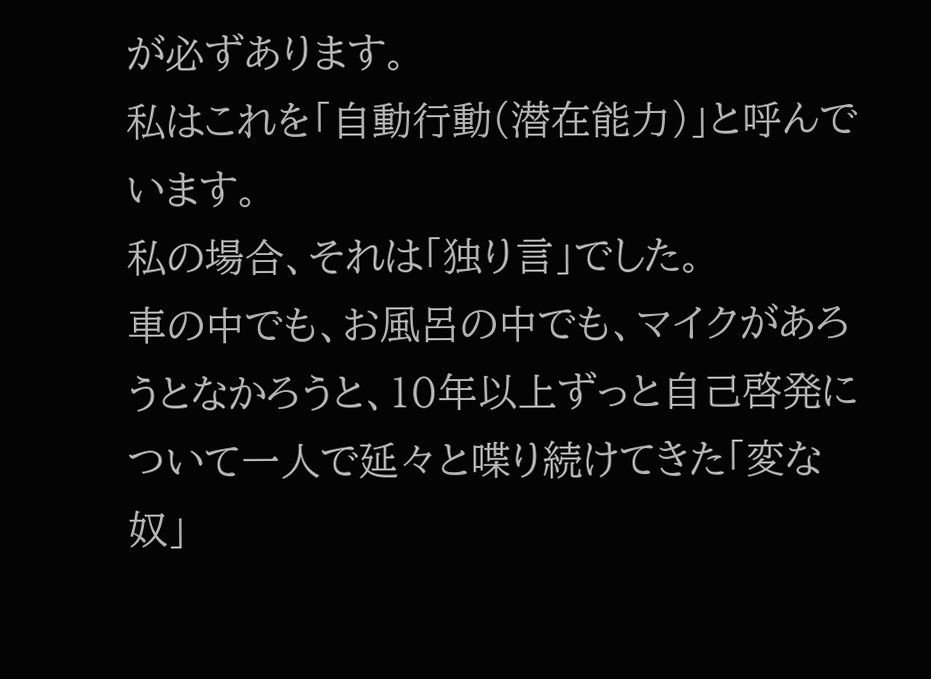が必ずあります。
私はこれを「自動行動(潜在能力)」と呼んでいます。
私の場合、それは「独り言」でした。
車の中でも、お風呂の中でも、マイクがあろうとなかろうと、10年以上ずっと自己啓発について一人で延々と喋り続けてきた「変な奴」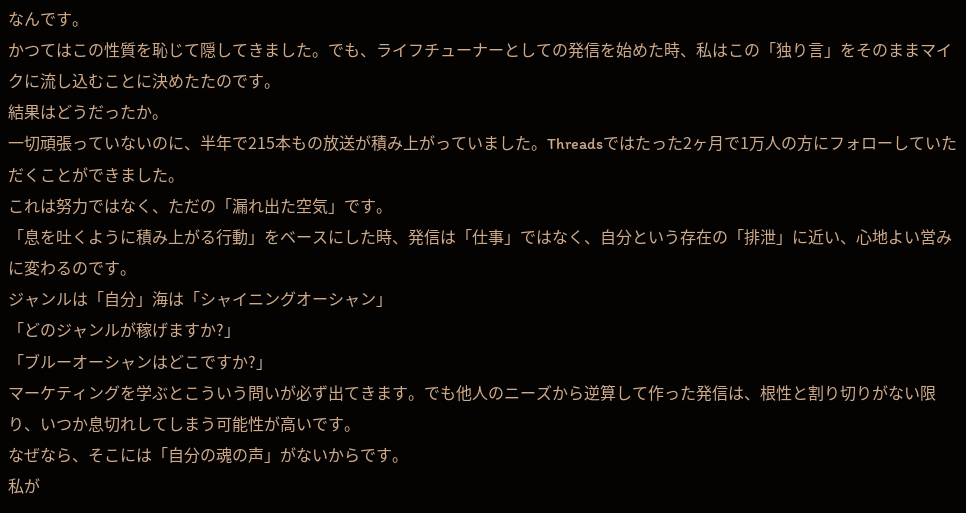なんです。
かつてはこの性質を恥じて隠してきました。でも、ライフチューナーとしての発信を始めた時、私はこの「独り言」をそのままマイクに流し込むことに決めたたのです。
結果はどうだったか。
一切頑張っていないのに、半年で215本もの放送が積み上がっていました。Threadsではたった2ヶ月で1万人の方にフォローしていただくことができました。
これは努力ではなく、ただの「漏れ出た空気」です。
「息を吐くように積み上がる行動」をベースにした時、発信は「仕事」ではなく、自分という存在の「排泄」に近い、心地よい営みに変わるのです。
ジャンルは「自分」海は「シャイニングオーシャン」
「どのジャンルが稼げますか?」
「ブルーオーシャンはどこですか?」
マーケティングを学ぶとこういう問いが必ず出てきます。でも他人のニーズから逆算して作った発信は、根性と割り切りがない限り、いつか息切れしてしまう可能性が高いです。
なぜなら、そこには「自分の魂の声」がないからです。
私が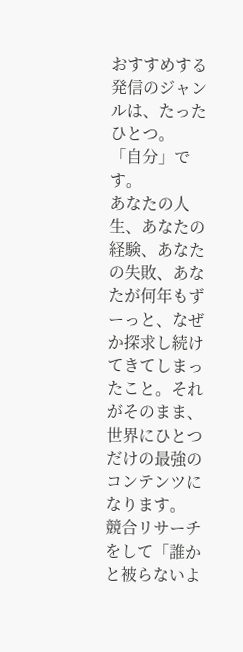おすすめする発信のジャンルは、たったひとつ。
「自分」です。
あなたの人生、あなたの経験、あなたの失敗、あなたが何年もずーっと、なぜか探求し続けてきてしまったこと。それがそのまま、世界にひとつだけの最強のコンテンツになります。
競合リサーチをして「誰かと被らないよ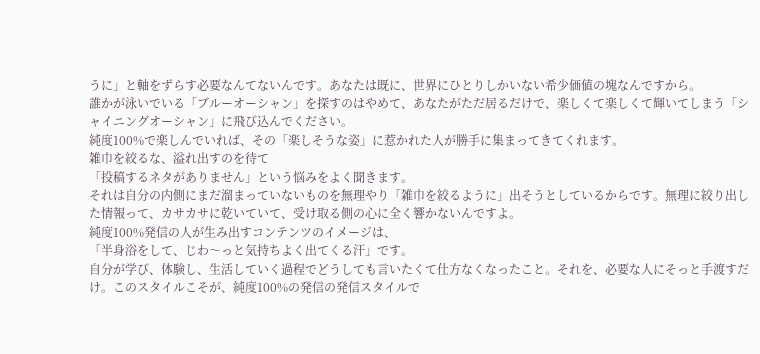うに」と軸をずらす必要なんてないんです。あなたは既に、世界にひとりしかいない希少価値の塊なんですから。
誰かが泳いでいる「ブルーオーシャン」を探すのはやめて、あなたがただ居るだけで、楽しくて楽しくて輝いてしまう「シャイニングオーシャン」に飛び込んでください。
純度100%で楽しんでいれば、その「楽しそうな姿」に惹かれた人が勝手に集まってきてくれます。
雑巾を絞るな、溢れ出すのを待て
「投稿するネタがありません」という悩みをよく聞きます。
それは自分の内側にまだ溜まっていないものを無理やり「雑巾を絞るように」出そうとしているからです。無理に絞り出した情報って、カサカサに乾いていて、受け取る側の心に全く響かないんですよ。
純度100%発信の人が生み出すコンテンツのイメージは、
「半身浴をして、じわ〜っと気持ちよく出てくる汗」です。
自分が学び、体験し、生活していく過程でどうしても言いたくて仕方なくなったこと。それを、必要な人にそっと手渡すだけ。このスタイルこそが、純度100%の発信の発信スタイルで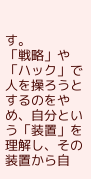す。
「戦略」や「ハック」で人を操ろうとするのをやめ、自分という「装置」を理解し、その装置から自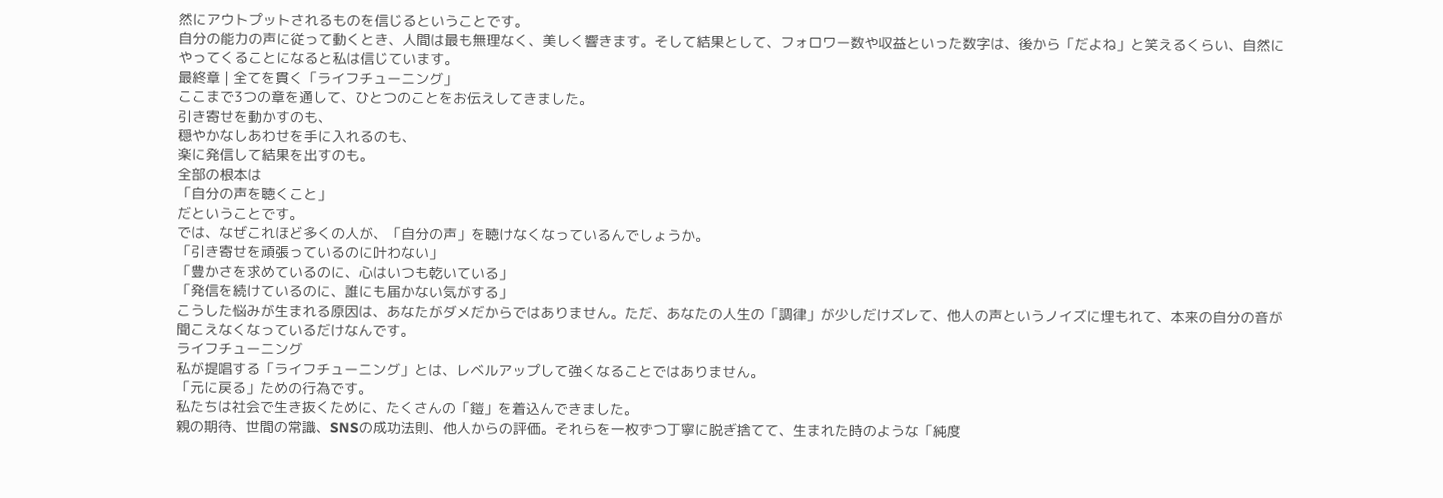然にアウトプットされるものを信じるということです。
自分の能力の声に従って動くとき、人間は最も無理なく、美しく響きます。そして結果として、フォロワー数や収益といった数字は、後から「だよね」と笑えるくらい、自然にやってくることになると私は信じています。
最終章 | 全てを貫く「ライフチューニング」
ここまで3つの章を通して、ひとつのことをお伝えしてきました。
引き寄せを動かすのも、
穏やかなしあわせを手に入れるのも、
楽に発信して結果を出すのも。
全部の根本は
「自分の声を聴くこと」
だということです。
では、なぜこれほど多くの人が、「自分の声」を聴けなくなっているんでしょうか。
「引き寄せを頑張っているのに叶わない」
「豊かさを求めているのに、心はいつも乾いている」
「発信を続けているのに、誰にも届かない気がする」
こうした悩みが生まれる原因は、あなたがダメだからではありません。ただ、あなたの人生の「調律」が少しだけズレて、他人の声というノイズに埋もれて、本来の自分の音が聞こえなくなっているだけなんです。
ライフチューニング
私が提唱する「ライフチューニング」とは、レベルアップして強くなることではありません。
「元に戻る」ための行為です。
私たちは社会で生き抜くために、たくさんの「鎧」を着込んできました。
親の期待、世間の常識、SNSの成功法則、他人からの評価。それらを一枚ずつ丁寧に脱ぎ捨てて、生まれた時のような「純度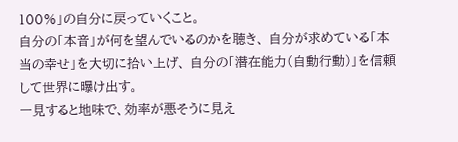100%」の自分に戻っていくこと。
自分の「本音」が何を望んでいるのかを聴き、 自分が求めている「本当の幸せ」を大切に拾い上げ、 自分の「潜在能力(自動行動)」を信頼して世界に曝け出す。
一見すると地味で、効率が悪そうに見え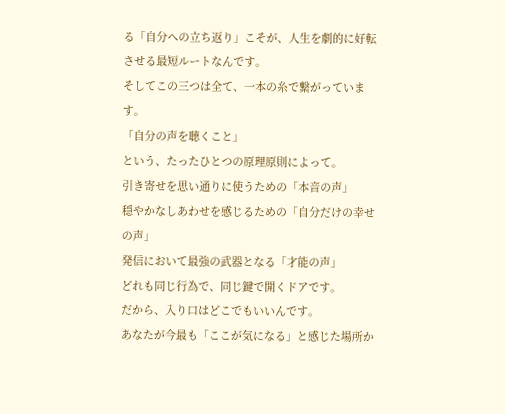る「自分への立ち返り」こそが、人生を劇的に好転させる最短ルートなんです。
そしてこの三つは全て、一本の糸で繋がっています。
「自分の声を聴くこと」
という、たったひとつの原理原則によって。
引き寄せを思い通りに使うための「本音の声」
穏やかなしあわせを感じるための「自分だけの幸せの声」
発信において最強の武器となる「才能の声」
どれも同じ行為で、同じ鍵で開くドアです。
だから、入り口はどこでもいいんです。
あなたが今最も「ここが気になる」と感じた場所か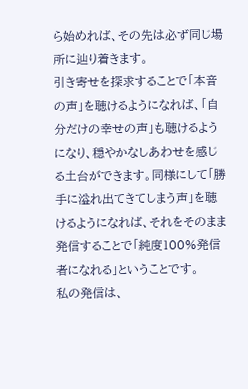ら始めれば、その先は必ず同じ場所に辿り着きます。
引き寄せを探求することで「本音の声」を聴けるようになれば、「自分だけの幸せの声」も聴けるようになり、穏やかなしあわせを感じる土台ができます。同様にして「勝手に溢れ出てきてしまう声」を聴けるようになれば、それをそのまま発信することで「純度100%発信者になれる」ということです。
私の発信は、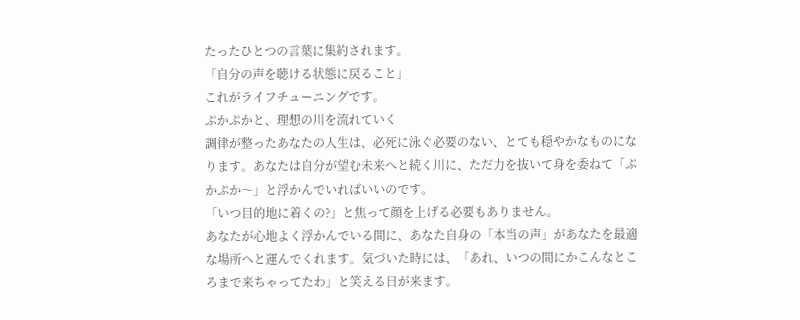たったひとつの言葉に集約されます。
「自分の声を聴ける状態に戻ること」
これがライフチューニングです。
ぷかぷかと、理想の川を流れていく
調律が整ったあなたの人生は、必死に泳ぐ必要のない、とても穏やかなものになります。あなたは自分が望む未来へと続く川に、ただ力を抜いて身を委ねて「ぷかぷか〜」と浮かんでいればいいのです。
「いつ目的地に着くの?」と焦って顔を上げる必要もありません。
あなたが心地よく浮かんでいる間に、あなた自身の「本当の声」があなたを最適な場所へと運んでくれます。気づいた時には、「あれ、いつの間にかこんなところまで来ちゃってたわ」と笑える日が来ます。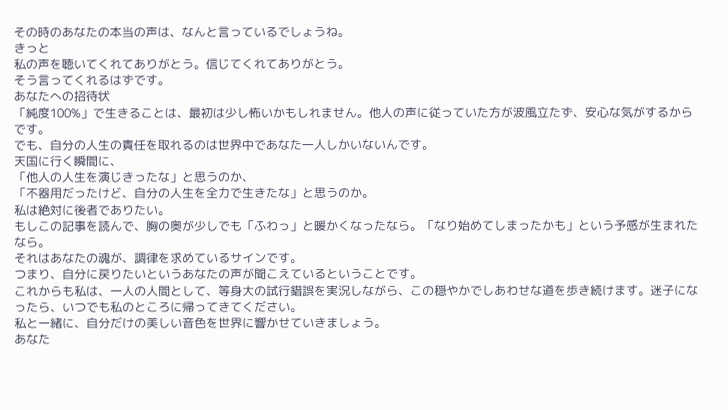その時のあなたの本当の声は、なんと言っているでしょうね。
きっと
私の声を聴いてくれてありがとう。信じてくれてありがとう。
そう言ってくれるはずです。
あなたへの招待状
「純度100%」で生きることは、最初は少し怖いかもしれません。他人の声に従っていた方が波風立たず、安心な気がするからです。
でも、自分の人生の責任を取れるのは世界中であなた一人しかいないんです。
天国に行く瞬間に、
「他人の人生を演じきったな」と思うのか、
「不器用だったけど、自分の人生を全力で生きたな」と思うのか。
私は絶対に後者でありたい。
もしこの記事を読んで、胸の奥が少しでも「ふわっ」と暖かくなったなら。「なり始めてしまったかも」という予感が生まれたなら。
それはあなたの魂が、調律を求めているサインです。
つまり、自分に戻りたいというあなたの声が聞こえているということです。
これからも私は、一人の人間として、等身大の試行錯誤を実況しながら、この穏やかでしあわせな道を歩き続けます。迷子になったら、いつでも私のところに帰ってきてください。
私と一緒に、自分だけの美しい音色を世界に響かせていきましょう。
あなた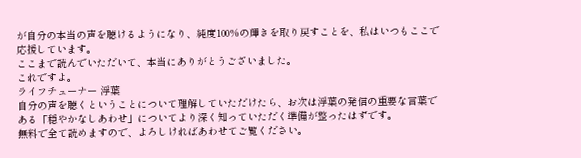が自分の本当の声を聴けるようになり、純度100%の輝きを取り戻すことを、私はいつもここで応援しています。
ここまで読んでいただいて、本当にありがとうございました。
これですよ。
ライフチューナー 浮葉
自分の声を聴くということについて理解していただけたら、お次は浮葉の発信の重要な言葉である「穏やかなしあわせ」についてより深く知っていただく準備が整ったはずです。
無料で全て読めますので、よろしければあわせてご覧ください。